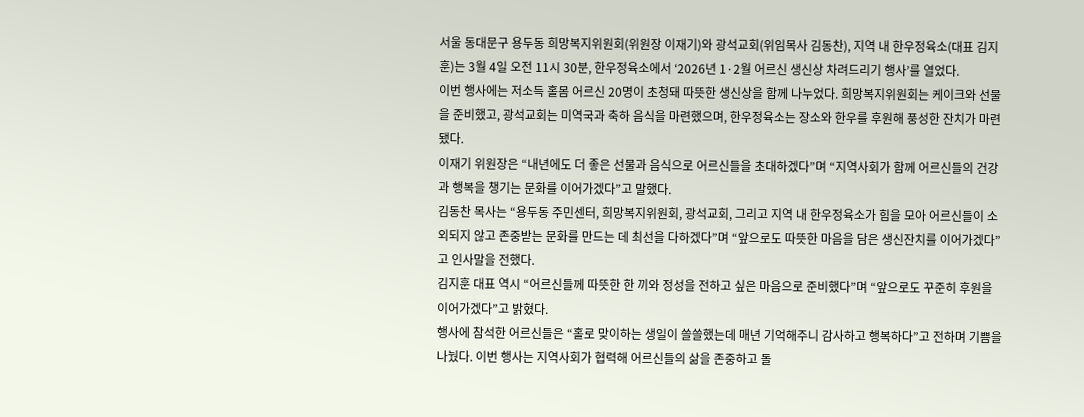서울 동대문구 용두동 희망복지위원회(위원장 이재기)와 광석교회(위임목사 김동찬), 지역 내 한우정육소(대표 김지훈)는 3월 4일 오전 11시 30분, 한우정육소에서 ‘2026년 1·2월 어르신 생신상 차려드리기 행사’를 열었다.
이번 행사에는 저소득 홀몸 어르신 20명이 초청돼 따뜻한 생신상을 함께 나누었다. 희망복지위원회는 케이크와 선물을 준비했고, 광석교회는 미역국과 축하 음식을 마련했으며, 한우정육소는 장소와 한우를 후원해 풍성한 잔치가 마련됐다.
이재기 위원장은 “내년에도 더 좋은 선물과 음식으로 어르신들을 초대하겠다”며 “지역사회가 함께 어르신들의 건강과 행복을 챙기는 문화를 이어가겠다”고 말했다.
김동찬 목사는 “용두동 주민센터, 희망복지위원회, 광석교회, 그리고 지역 내 한우정육소가 힘을 모아 어르신들이 소외되지 않고 존중받는 문화를 만드는 데 최선을 다하겠다”며 “앞으로도 따뜻한 마음을 담은 생신잔치를 이어가겠다”고 인사말을 전했다.
김지훈 대표 역시 “어르신들께 따뜻한 한 끼와 정성을 전하고 싶은 마음으로 준비했다”며 “앞으로도 꾸준히 후원을 이어가겠다”고 밝혔다.
행사에 참석한 어르신들은 “홀로 맞이하는 생일이 쓸쓸했는데 매년 기억해주니 감사하고 행복하다”고 전하며 기쁨을 나눴다. 이번 행사는 지역사회가 협력해 어르신들의 삶을 존중하고 돌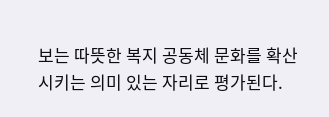보는 따뜻한 복지 공동체 문화를 확산시키는 의미 있는 자리로 평가된다.